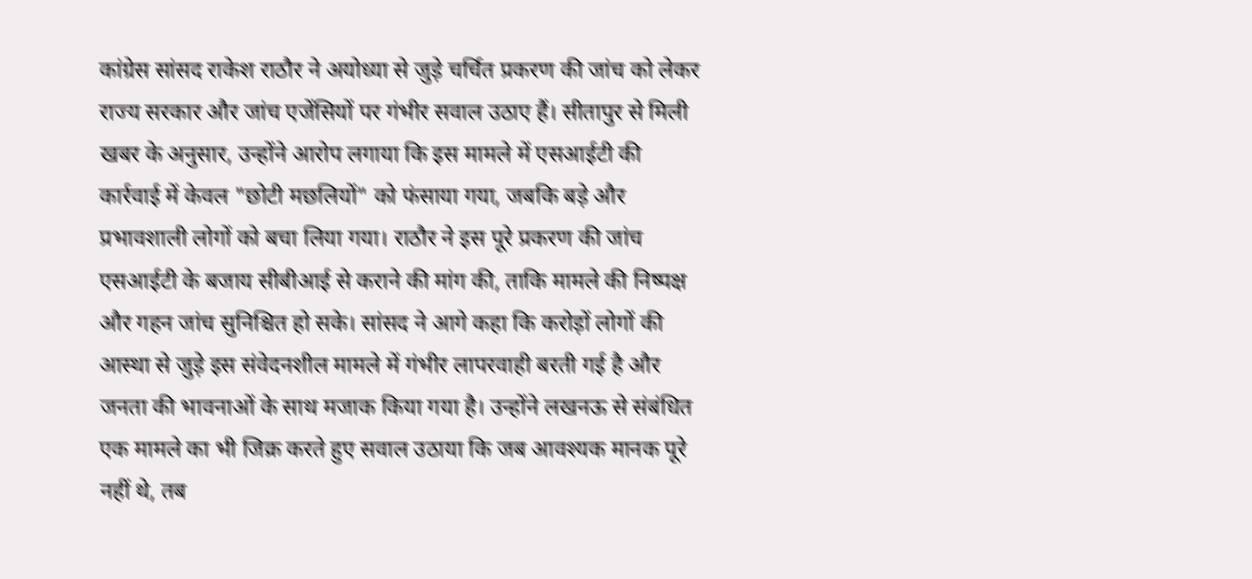कांग्रेस सांसद राकेश राठौर ने अयोध्या से जुड़े चर्चित प्रकरण की जांच को लेकर राज्य सरकार और जांच एजेंसियों पर गंभीर सवाल उठाए हैं। सीतापुर से मिली खबर के अनुसार, उन्होंने आरोप लगाया कि इस मामले में एसआईटी की कार्रवाई में केवल "छोटी मछलियों" को फंसाया गया, जबकि बड़े और प्रभावशाली लोगों को बचा लिया गया। राठौर ने इस पूरे प्रकरण की जांच एसआईटी के बजाय सीबीआई से कराने की मांग की, ताकि मामले की निष्पक्ष और गहन जांच सुनिश्चित हो सके। सांसद ने आगे कहा कि करोड़ों लोगों की आस्था से जुड़े इस संवेदनशील मामले में गंभीर लापरवाही बरती गई है और जनता की भावनाओं के साथ मजाक किया गया है। उन्होंने लखनऊ से संबंधित एक मामले का भी जिक्र करते हुए सवाल उठाया कि जब आवश्यक मानक पूरे नहीं थे, तब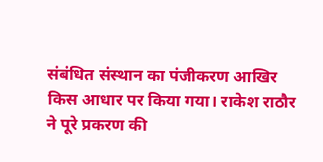संबंधित संस्थान का पंजीकरण आखिर किस आधार पर किया गया। राकेश राठौर ने पूरे प्रकरण की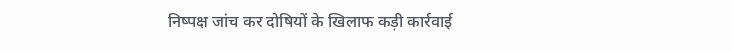निष्पक्ष जांच कर दोषियों के खिलाफ कड़ी कार्रवाई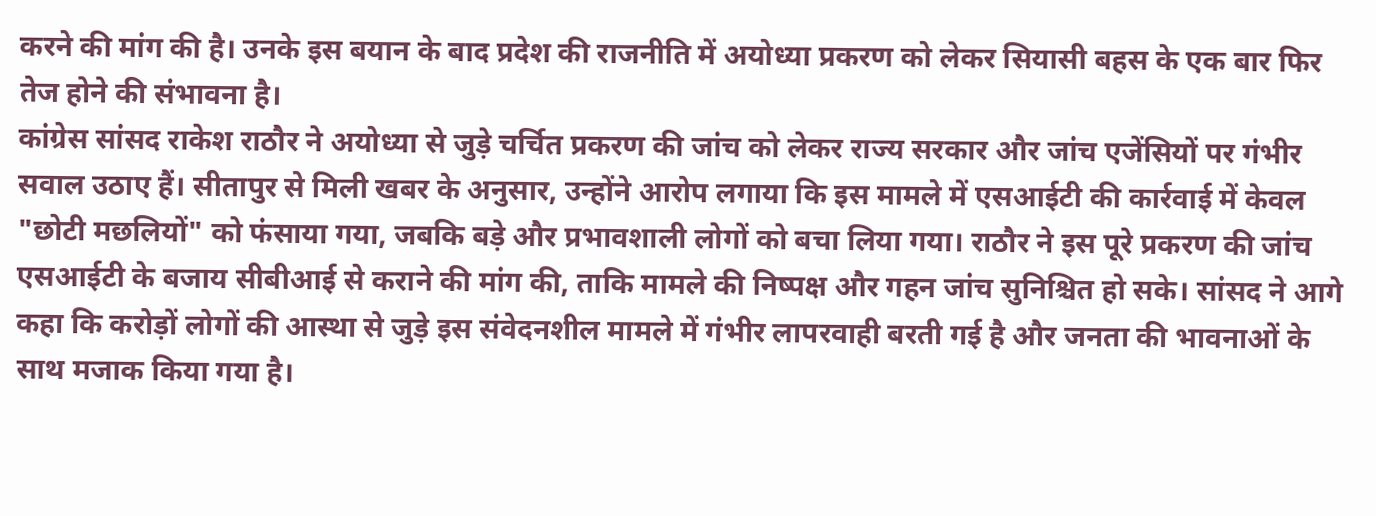करने की मांग की है। उनके इस बयान के बाद प्रदेश की राजनीति में अयोध्या प्रकरण को लेकर सियासी बहस के एक बार फिर तेज होने की संभावना है।
कांग्रेस सांसद राकेश राठौर ने अयोध्या से जुड़े चर्चित प्रकरण की जांच को लेकर राज्य सरकार और जांच एजेंसियों पर गंभीर सवाल उठाए हैं। सीतापुर से मिली खबर के अनुसार, उन्होंने आरोप लगाया कि इस मामले में एसआईटी की कार्रवाई में केवल "छोटी मछलियों" को फंसाया गया, जबकि बड़े और प्रभावशाली लोगों को बचा लिया गया। राठौर ने इस पूरे प्रकरण की जांच एसआईटी के बजाय सीबीआई से कराने की मांग की, ताकि मामले की निष्पक्ष और गहन जांच सुनिश्चित हो सके। सांसद ने आगे कहा कि करोड़ों लोगों की आस्था से जुड़े इस संवेदनशील मामले में गंभीर लापरवाही बरती गई है और जनता की भावनाओं के साथ मजाक किया गया है।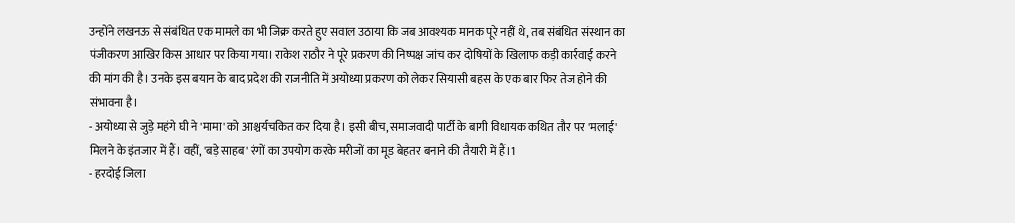उन्होंने लखनऊ से संबंधित एक मामले का भी जिक्र करते हुए सवाल उठाया कि जब आवश्यक मानक पूरे नहीं थे, तब संबंधित संस्थान का पंजीकरण आखिर किस आधार पर किया गया। राकेश राठौर ने पूरे प्रकरण की निष्पक्ष जांच कर दोषियों के खिलाफ कड़ी कार्रवाई करने की मांग की है। उनके इस बयान के बाद प्रदेश की राजनीति में अयोध्या प्रकरण को लेकर सियासी बहस के एक बार फिर तेज होने की संभावना है।
- अयोध्या से जुड़े महंगे घी ने 'मामा' को आश्चर्यचकित कर दिया है। इसी बीच, समाजवादी पार्टी के बागी विधायक कथित तौर पर 'मलाई' मिलने के इंतजार में हैं। वहीं, 'बड़े साहब' रंगों का उपयोग करके मरीजों का मूड बेहतर बनाने की तैयारी में हैं।1
- हरदोई जिला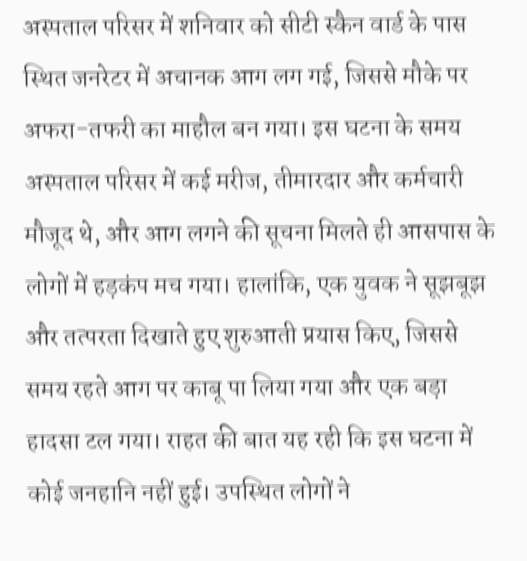अस्पताल परिसर में शनिवार को सीटी स्कैन वार्ड के पास स्थित जनरेटर में अचानक आग लग गई, जिससे मौके पर अफरा-तफरी का माहौल बन गया। इस घटना के समय अस्पताल परिसर में कई मरीज, तीमारदार और कर्मचारी मौजूद थे, और आग लगने की सूचना मिलते ही आसपास के लोगों में हड़कंप मच गया। हालांकि, एक युवक ने सूझबूझ और तत्परता दिखाते हुए शुरुआती प्रयास किए, जिससे समय रहते आग पर काबू पा लिया गया और एक बड़ा हादसा टल गया। राहत की बात यह रही कि इस घटना में कोई जनहानि नहीं हुई। उपस्थित लोगों ने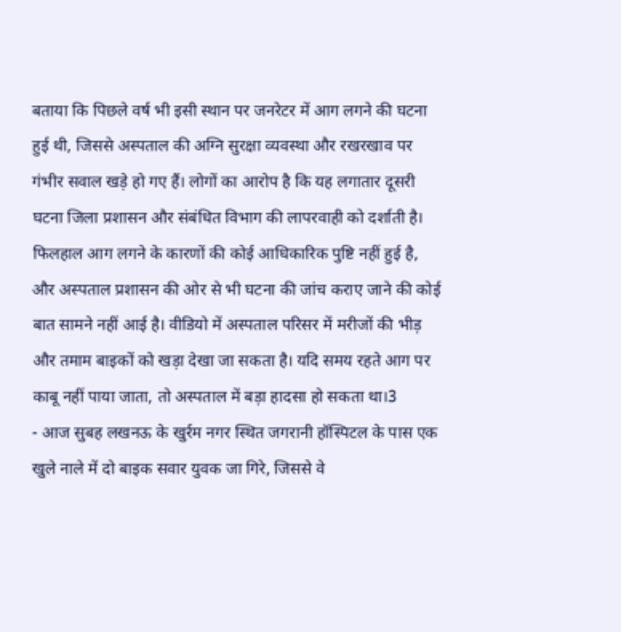बताया कि पिछले वर्ष भी इसी स्थान पर जनरेटर में आग लगने की घटना हुई थी, जिससे अस्पताल की अग्नि सुरक्षा व्यवस्था और रखरखाव पर गंभीर सवाल खड़े हो गए हैं। लोगों का आरोप है कि यह लगातार दूसरी घटना जिला प्रशासन और संबंधित विभाग की लापरवाही को दर्शाती है। फिलहाल आग लगने के कारणों की कोई आधिकारिक पुष्टि नहीं हुई है, और अस्पताल प्रशासन की ओर से भी घटना की जांच कराए जाने की कोई बात सामने नहीं आई है। वीडियो में अस्पताल परिसर में मरीजों की भीड़ और तमाम बाइकों को खड़ा देखा जा सकता है। यदि समय रहते आग पर काबू नहीं पाया जाता, तो अस्पताल में बड़ा हादसा हो सकता था।3
- आज सुबह लखनऊ के खुर्रम नगर स्थित जगरानी हॉस्पिटल के पास एक खुले नाले में दो बाइक सवार युवक जा गिरे, जिससे वे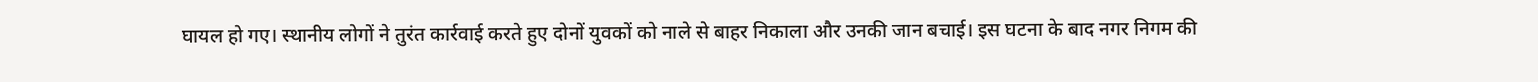घायल हो गए। स्थानीय लोगों ने तुरंत कार्रवाई करते हुए दोनों युवकों को नाले से बाहर निकाला और उनकी जान बचाई। इस घटना के बाद नगर निगम की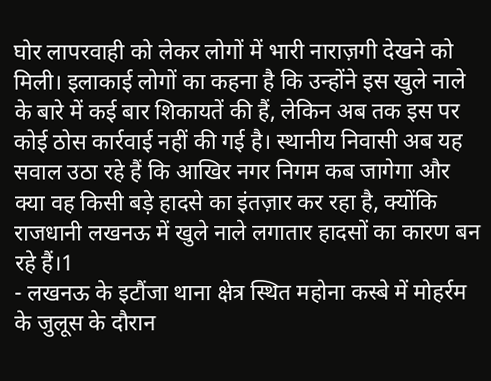घोर लापरवाही को लेकर लोगों में भारी नाराज़गी देखने को मिली। इलाकाई लोगों का कहना है कि उन्होंने इस खुले नाले के बारे में कई बार शिकायतें की हैं, लेकिन अब तक इस पर कोई ठोस कार्रवाई नहीं की गई है। स्थानीय निवासी अब यह सवाल उठा रहे हैं कि आखिर नगर निगम कब जागेगा और क्या वह किसी बड़े हादसे का इंतज़ार कर रहा है, क्योंकि राजधानी लखनऊ में खुले नाले लगातार हादसों का कारण बन रहे हैं।1
- लखनऊ के इटौंजा थाना क्षेत्र स्थित महोना कस्बे में मोहर्रम के जुलूस के दौरान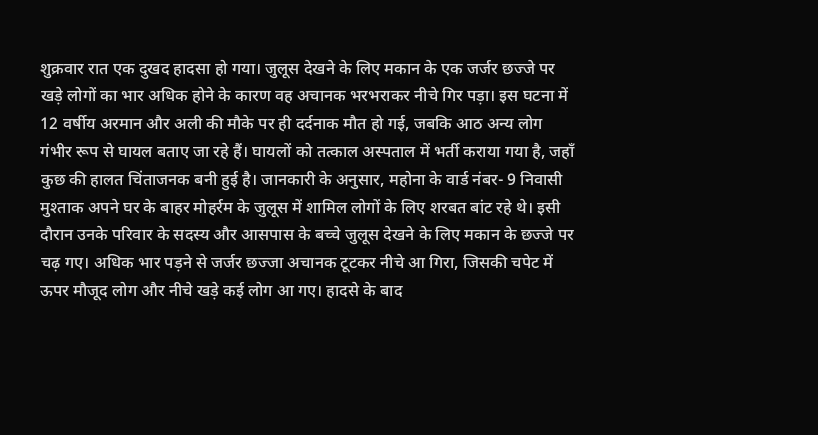शुक्रवार रात एक दुखद हादसा हो गया। जुलूस देखने के लिए मकान के एक जर्जर छज्जे पर खड़े लोगों का भार अधिक होने के कारण वह अचानक भरभराकर नीचे गिर पड़ा। इस घटना में 12 वर्षीय अरमान और अली की मौके पर ही दर्दनाक मौत हो गई, जबकि आठ अन्य लोग गंभीर रूप से घायल बताए जा रहे हैं। घायलों को तत्काल अस्पताल में भर्ती कराया गया है, जहाँ कुछ की हालत चिंताजनक बनी हुई है। जानकारी के अनुसार, महोना के वार्ड नंबर- 9 निवासी मुश्ताक अपने घर के बाहर मोहर्रम के जुलूस में शामिल लोगों के लिए शरबत बांट रहे थे। इसी दौरान उनके परिवार के सदस्य और आसपास के बच्चे जुलूस देखने के लिए मकान के छज्जे पर चढ़ गए। अधिक भार पड़ने से जर्जर छज्जा अचानक टूटकर नीचे आ गिरा, जिसकी चपेट में ऊपर मौजूद लोग और नीचे खड़े कई लोग आ गए। हादसे के बाद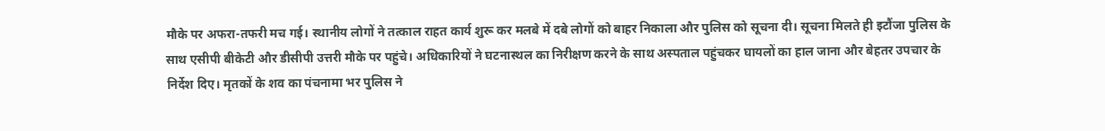मौके पर अफरा-तफरी मच गई। स्थानीय लोगों ने तत्काल राहत कार्य शुरू कर मलबे में दबे लोगों को बाहर निकाला और पुलिस को सूचना दी। सूचना मिलते ही इटौंजा पुलिस के साथ एसीपी बीकेटी और डीसीपी उत्तरी मौके पर पहुंचे। अधिकारियों ने घटनास्थल का निरीक्षण करने के साथ अस्पताल पहुंचकर घायलों का हाल जाना और बेहतर उपचार के निर्देश दिए। मृतकों के शव का पंचनामा भर पुलिस ने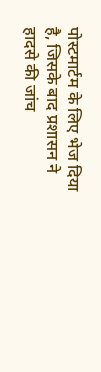पोस्टमार्टम के लिए भेज दिया है, जिसके बाद प्रशासन ने हादसे की जांच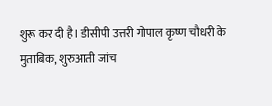शुरू कर दी है। डीसीपी उत्तरी गोपाल कृष्ण चौधरी के मुताबिक, शुरुआती जांच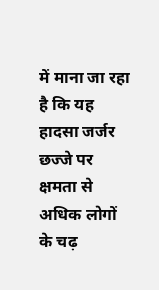में माना जा रहा है कि यह हादसा जर्जर छज्जे पर क्षमता से अधिक लोगों के चढ़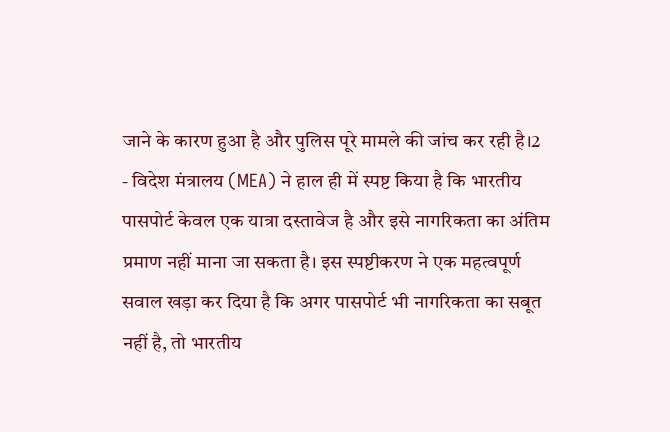जाने के कारण हुआ है और पुलिस पूरे मामले की जांच कर रही है।2
- विदेश मंत्रालय (MEA) ने हाल ही में स्पष्ट किया है कि भारतीय पासपोर्ट केवल एक यात्रा दस्तावेज है और इसे नागरिकता का अंतिम प्रमाण नहीं माना जा सकता है। इस स्पष्टीकरण ने एक महत्वपूर्ण सवाल खड़ा कर दिया है कि अगर पासपोर्ट भी नागरिकता का सबूत नहीं है, तो भारतीय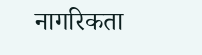नागरिकता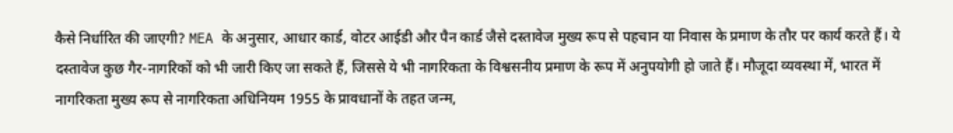कैसे निर्धारित की जाएगी? MEA के अनुसार, आधार कार्ड, वोटर आईडी और पैन कार्ड जैसे दस्तावेज मुख्य रूप से पहचान या निवास के प्रमाण के तौर पर कार्य करते हैं। ये दस्तावेज कुछ गैर-नागरिकों को भी जारी किए जा सकते हैं, जिससे ये भी नागरिकता के विश्वसनीय प्रमाण के रूप में अनुपयोगी हो जाते हैं। मौजूदा व्यवस्था में, भारत में नागरिकता मुख्य रूप से नागरिकता अधिनियम 1955 के प्रावधानों के तहत जन्म,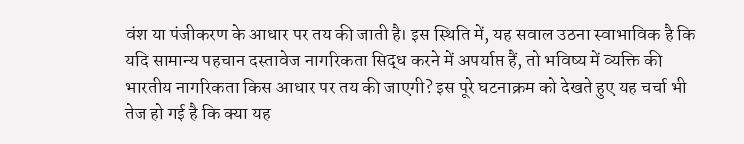वंश या पंजीकरण के आधार पर तय की जाती है। इस स्थिति में, यह सवाल उठना स्वाभाविक है कि यदि सामान्य पहचान दस्तावेज नागरिकता सिद्ध करने में अपर्याप्त हैं, तो भविष्य में व्यक्ति की भारतीय नागरिकता किस आधार पर तय की जाएगी? इस पूरे घटनाक्रम को देखते हुए यह चर्चा भी तेज हो गई है कि क्या यह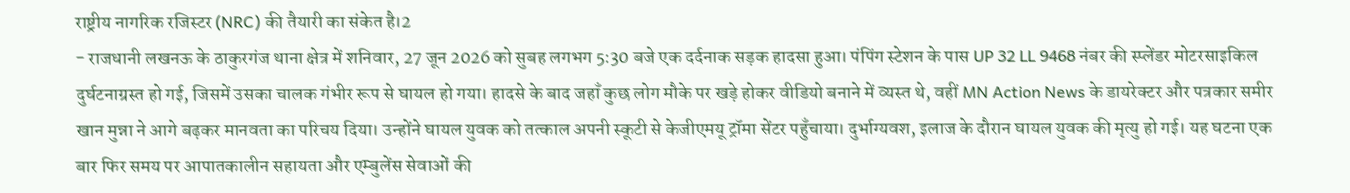राष्ट्रीय नागरिक रजिस्टर (NRC) की तैयारी का संकेत है।2
- राजधानी लखनऊ के ठाकुरगंज थाना क्षेत्र में शनिवार, 27 जून 2026 को सुबह लगभग 5:30 बजे एक दर्दनाक सड़क हादसा हुआ। पंपिंग स्टेशन के पास UP 32 LL 9468 नंबर की स्प्लेंडर मोटरसाइकिल दुर्घटनाग्रस्त हो गई, जिसमें उसका चालक गंभीर रूप से घायल हो गया। हादसे के बाद जहाँ कुछ लोग मौके पर खड़े होकर वीडियो बनाने में व्यस्त थे, वहीं MN Action News के डायरेक्टर और पत्रकार समीर खान मुन्ना ने आगे बढ़कर मानवता का परिचय दिया। उन्होंने घायल युवक को तत्काल अपनी स्कूटी से केजीएमयू ट्रॉमा सेंटर पहुँचाया। दुर्भाग्यवश, इलाज के दौरान घायल युवक की मृत्यु हो गई। यह घटना एक बार फिर समय पर आपातकालीन सहायता और एम्बुलेंस सेवाओं की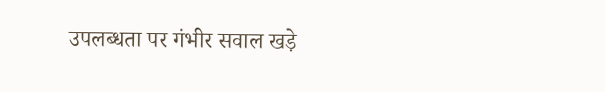उपलब्धता पर गंभीर सवाल खड़े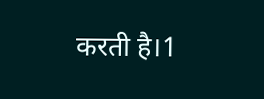करती है।1